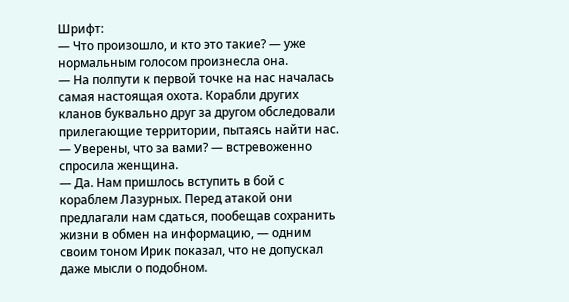Шрифт:
— Что произошло, и кто это такие? — уже нормальным голосом произнесла она.
— На полпути к первой точке на нас началась самая настоящая охота. Корабли других кланов буквально друг за другом обследовали прилегающие территории, пытаясь найти нас.
— Уверены, что за вами? — встревоженно спросила женщина.
— Да. Нам пришлось вступить в бой с кораблем Лазурных. Перед атакой они предлагали нам сдаться, пообещав сохранить жизни в обмен на информацию, — одним своим тоном Ирик показал, что не допускал даже мысли о подобном.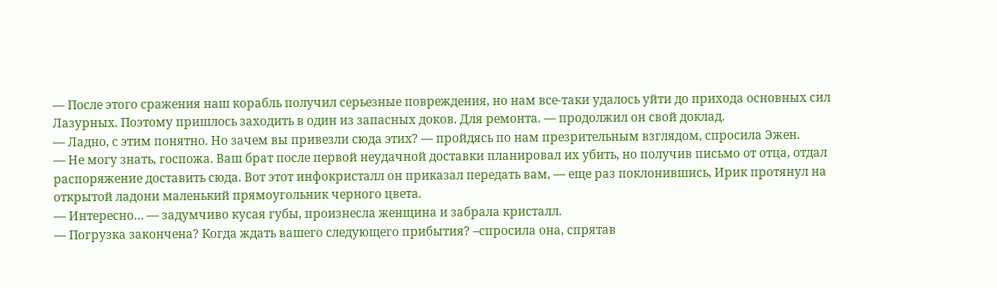— После этого сражения наш корабль получил серьезные повреждения, но нам все-таки удалось уйти до прихода основных сил Лазурных. Поэтому пришлось заходить в один из запасных доков. Для ремонта. — продолжил он свой доклад.
— Ладно, с этим понятно. Но зачем вы привезли сюда этих? — пройдясь по нам презрительным взглядом, спросила Эжен.
— Не могу знать, госпожа. Ваш брат после первой неудачной доставки планировал их убить, но получив письмо от отца, отдал распоряжение доставить сюда. Вот этот инфокристалл он приказал передать вам, — еще раз поклонившись, Ирик протянул на открытой ладони маленький прямоугольник черного цвета.
— Интересно… — задумчиво кусая губы, произнесла женщина и забрала кристалл.
— Погрузка закончена? Когда ждать вашего следующего прибытия? –спросила она, спрятав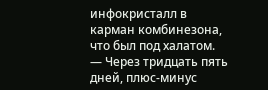инфокристалл в карман комбинезона, что был под халатом.
— Через тридцать пять дней, плюс-минус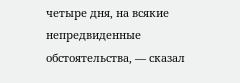четыре дня, на всякие непредвиденные обстоятельства, — сказал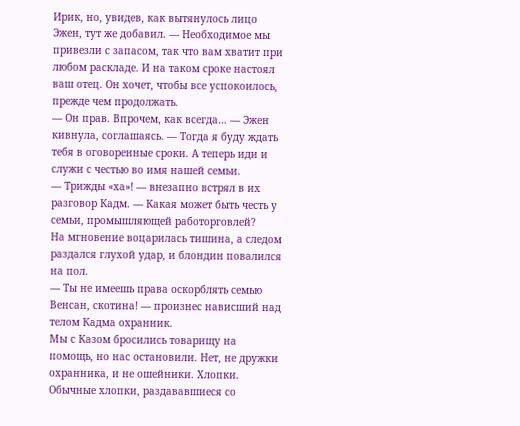Ирик, но, увидев, как вытянулось лицо Эжен, тут же добавил. — Необходимое мы привезли с запасом, так что вам хватит при любом раскладе. И на таком сроке настоял ваш отец. Он хочет, чтобы все успокоилось, прежде чем продолжать.
— Он прав. Впрочем, как всегда… — Эжен кивнула, соглашаясь. — Тогда я буду ждать тебя в оговоренные сроки. А теперь иди и служи с честью во имя нашей семьи.
— Трижды «ха»! — внезапно встрял в их разговор Кадм. — Какая может быть честь у семьи, промышляющей работорговлей?
На мгновение воцарилась тишина, а следом раздался глухой удар, и блондин повалился на пол.
— Ты не имеешь права оскорблять семью Венсан, скотина! — произнес нависший над телом Кадма охранник.
Мы с Казом бросились товарищу на помощь, но нас остановили. Нет, не дружки охранника, и не ошейники. Хлопки. Обычные хлопки, раздававшиеся со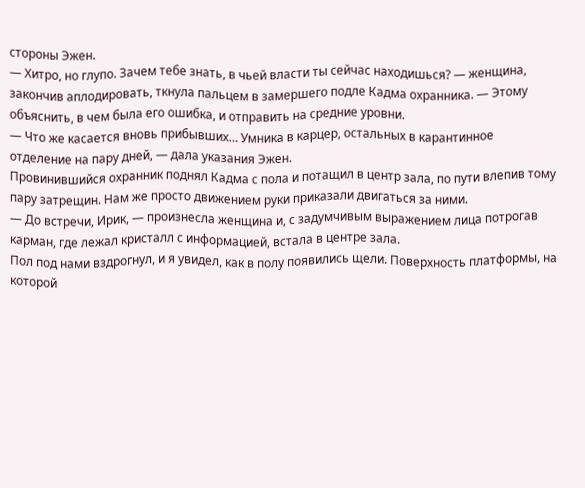стороны Эжен.
— Хитро, но глупо. Зачем тебе знать, в чьей власти ты сейчас находишься? — женщина, закончив аплодировать, ткнула пальцем в замершего подле Кадма охранника. — Этому объяснить, в чем была его ошибка, и отправить на средние уровни.
— Что же касается вновь прибывших… Умника в карцер, остальных в карантинное отделение на пару дней, — дала указания Эжен.
Провинившийся охранник поднял Кадма с пола и потащил в центр зала, по пути влепив тому пару затрещин. Нам же просто движением руки приказали двигаться за ними.
— До встречи, Ирик, — произнесла женщина и, с задумчивым выражением лица потрогав карман, где лежал кристалл с информацией, встала в центре зала.
Пол под нами вздрогнул, и я увидел, как в полу появились щели. Поверхность платформы, на которой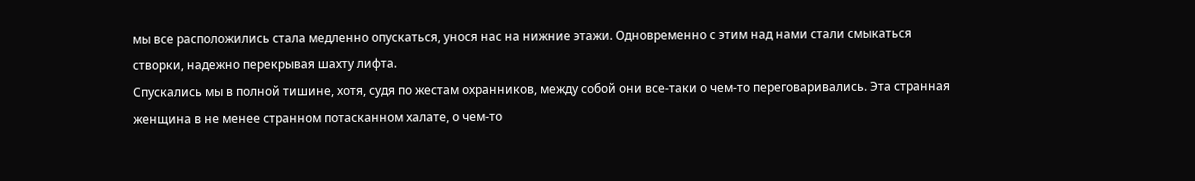мы все расположились стала медленно опускаться, унося нас на нижние этажи. Одновременно с этим над нами стали смыкаться створки, надежно перекрывая шахту лифта.
Спускались мы в полной тишине, хотя, судя по жестам охранников, между собой они все-таки о чем-то переговаривались. Эта странная женщина в не менее странном потасканном халате, о чем-то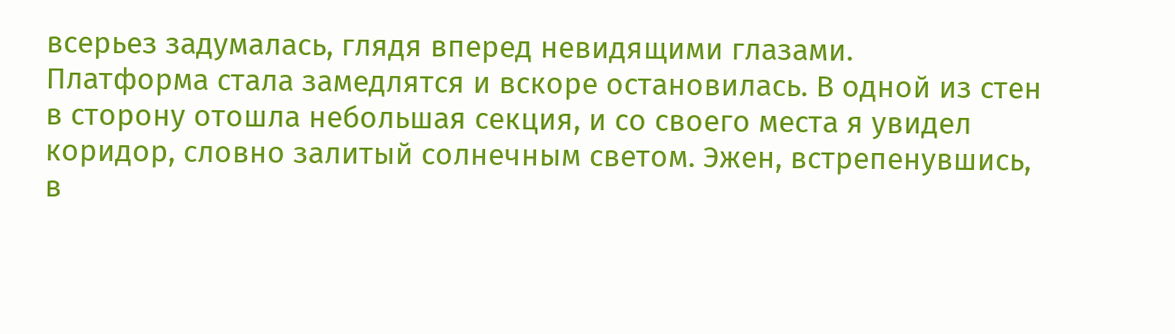всерьез задумалась, глядя вперед невидящими глазами.
Платформа стала замедлятся и вскоре остановилась. В одной из стен в сторону отошла небольшая секция, и со своего места я увидел коридор, словно залитый солнечным светом. Эжен, встрепенувшись, в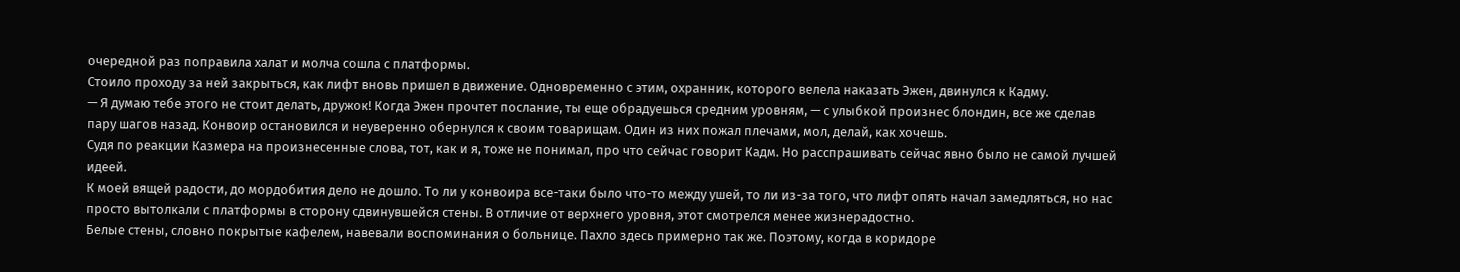очередной раз поправила халат и молча сошла с платформы.
Стоило проходу за ней закрыться, как лифт вновь пришел в движение. Одновременно с этим, охранник, которого велела наказать Эжен, двинулся к Кадму.
— Я думаю тебе этого не стоит делать, дружок! Когда Эжен прочтет послание, ты еще обрадуешься средним уровням, — с улыбкой произнес блондин, все же сделав пару шагов назад. Конвоир остановился и неуверенно обернулся к своим товарищам. Один из них пожал плечами, мол, делай, как хочешь.
Судя по реакции Казмера на произнесенные слова, тот, как и я, тоже не понимал, про что сейчас говорит Кадм. Но расспрашивать сейчас явно было не самой лучшей идеей.
К моей вящей радости, до мордобития дело не дошло. То ли у конвоира все-таки было что-то между ушей, то ли из-за того, что лифт опять начал замедляться, но нас просто вытолкали с платформы в сторону сдвинувшейся стены. В отличие от верхнего уровня, этот смотрелся менее жизнерадостно.
Белые стены, словно покрытые кафелем, навевали воспоминания о больнице. Пахло здесь примерно так же. Поэтому, когда в коридоре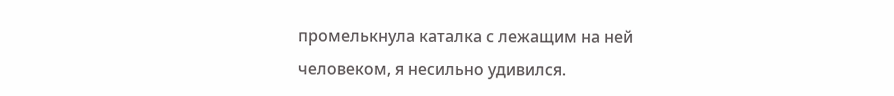промелькнула каталка с лежащим на ней человеком, я несильно удивился.